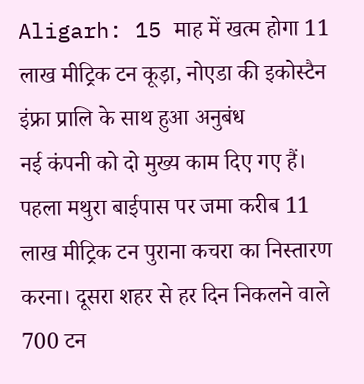Aligarh: 15 माह में खत्म होगा 11 लाख मीट्रिक टन कूड़ा, नोएडा की इकोस्टैन इंफ्रा प्रालि के साथ हुआ अनुबंध
नई कंपनी को दो मुख्य काम दिए गए हैं। पहला मथुरा बाईपास पर जमा करीब 11 लाख मीट्रिक टन पुराना कचरा का निस्तारण करना। दूसरा शहर से हर दिन निकलने वाले 700 टन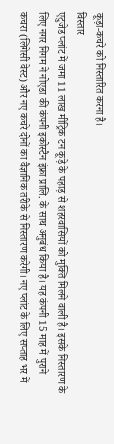कूड़ा-कचरे को निस्तारित करना है।
विस्तार
एटुजेड प्लांट में जमा 11 लाख मीट्रिक टन कूड़े के पहाड़ से शहरवासियों को मुक्ति मिलने वाली है। इसके निस्तारण के लिए नगर निगम ने नोएडा की कंपनी इकोस्टैन इंफ्रा प्रालि. के साथ अनुबंध किया है। यह कंपनी 15 माह में पुराने कचरा (लिगेसी वेस्ट) और नए कचरे दोनों का वैज्ञानिक तरीके से निस्तारण करेगी। नए प्लांट के लिए सप्ताह भर में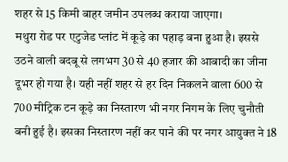शहर से 15 किमी बाहर जमीन उपलब्ध कराया जाएगा।
मथुरा रोड पर एटुजेड प्लांट में कूड़े का पहाड़ बना हुआ है। इससे उठने वाली बदबू से लगभग 30 से 40 हजार की आबादी का जीना दूभर हो गया है। यही नहीं शहर से हर दिन निकलने वाला 600 से 700 मीट्रिक टन कूड़े का निस्तारण भी नगर निगम के लिए चुनौती बनी हुई है। इसका निस्तारण नहीं कर पाने की पर नगर आयुक्त ने 18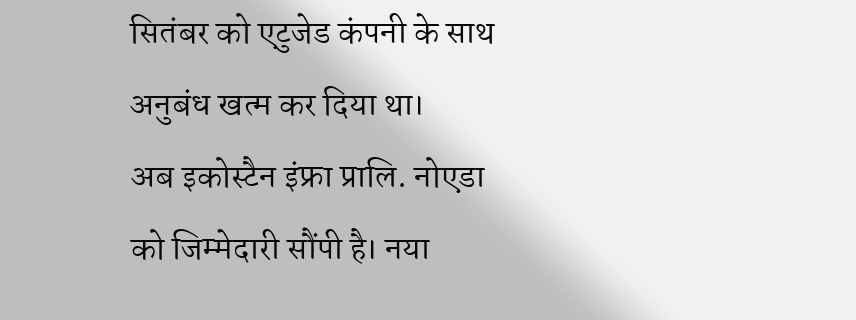सितंबर को एटुजेड कंपनी के साथ अनुबंध खत्म कर दिया था।
अब इकोस्टैन इंफ्रा प्रालि. नोएडा को जिम्मेदारी सौंपी है। नया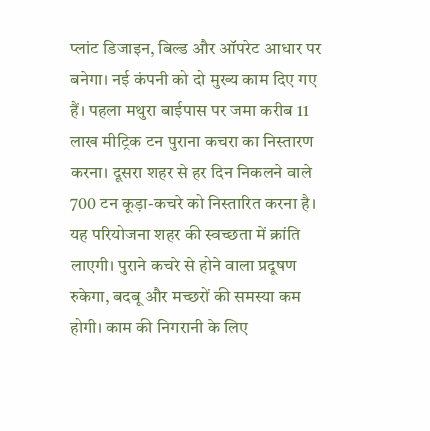प्लांट डिजाइन, बिल्ड और ऑपरेट आधार पर बनेगा। नई कंपनी को दो मुख्य काम दिए गए हैं। पहला मथुरा बाईपास पर जमा करीब 11 लाख मीट्रिक टन पुराना कचरा का निस्तारण करना। दूसरा शहर से हर दिन निकलने वाले 700 टन कूड़ा-कचरे को निस्तारित करना है।
यह परियोजना शहर की स्वच्छता में क्रांति लाएगी। पुराने कचरे से होने वाला प्रदूषण रुकेगा, बदबू और मच्छरों की समस्या कम होगी। काम की निगरानी के लिए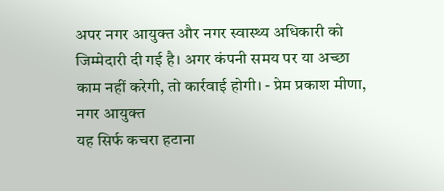अपर नगर आयुक्त और नगर स्वास्थ्य अधिकारी को जिम्मेदारी दी गई है। अगर कंपनी समय पर या अच्छा काम नहीं करेगी, तो कार्रवाई होगी। - प्रेम प्रकाश मीणा, नगर आयुक्त
यह सिर्फ कचरा हटाना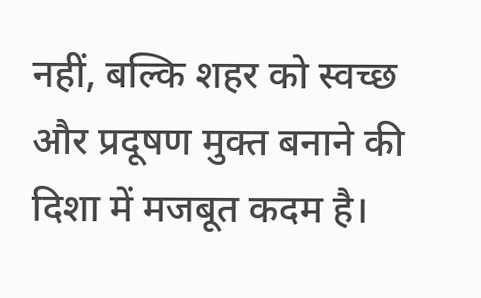नहीं, बल्कि शहर को स्वच्छ और प्रदूषण मुक्त बनाने की दिशा में मजबूत कदम है।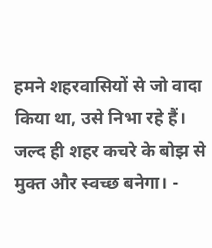हमने शहरवासियों से जो वादा किया था, उसे निभा रहे हैं। जल्द ही शहर कचरे के बोझ से मुक्त और स्वच्छ बनेगा। -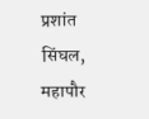प्रशांत सिंघल, महापौर